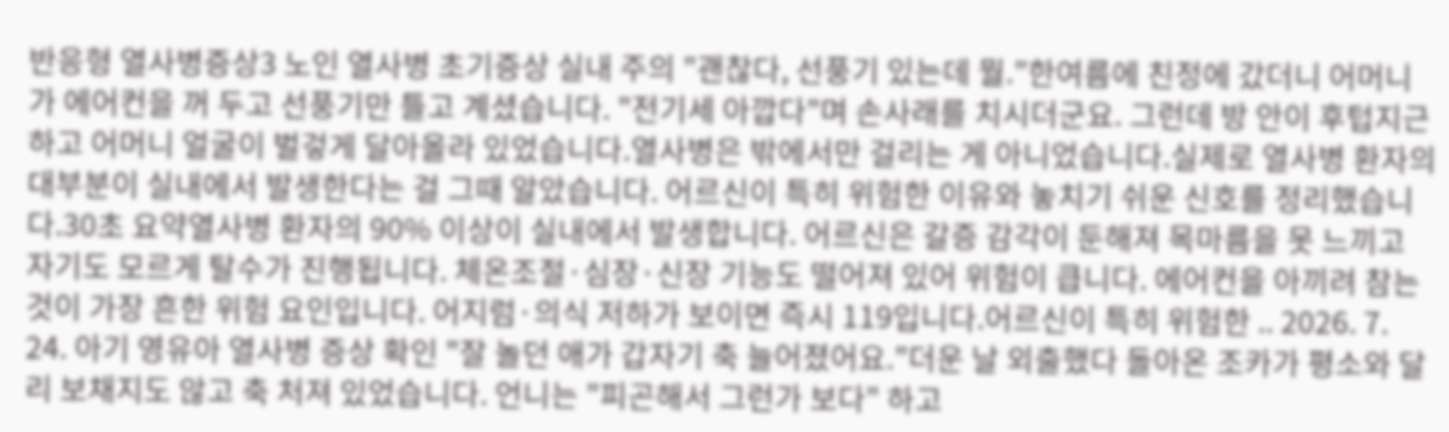반응형 열사병증상3 노인 열사병 초기증상 실내 주의 "괜찮다, 선풍기 있는데 뭘."한여름에 친정에 갔더니 어머니가 에어컨을 꺼 두고 선풍기만 틀고 계셨습니다. "전기세 아깝다"며 손사래를 치시더군요. 그런데 방 안이 후텁지근하고 어머니 얼굴이 벌겋게 달아올라 있었습니다.열사병은 밖에서만 걸리는 게 아니었습니다.실제로 열사병 환자의 대부분이 실내에서 발생한다는 걸 그때 알았습니다. 어르신이 특히 위험한 이유와 놓치기 쉬운 신호를 정리했습니다.30초 요약열사병 환자의 90% 이상이 실내에서 발생합니다. 어르신은 갈증 감각이 둔해져 목마름을 못 느끼고 자기도 모르게 탈수가 진행됩니다. 체온조절·심장·신장 기능도 떨어져 있어 위험이 큽니다. 에어컨을 아끼려 참는 것이 가장 흔한 위험 요인입니다. 어지럼·의식 저하가 보이면 즉시 119입니다.어르신이 특히 위험한 .. 2026. 7. 24. 아기 영유아 열사병 증상 확인 "잘 놀던 애가 갑자기 축 늘어졌어요."더운 날 외출했다 돌아온 조카가 평소와 달리 보채지도 않고 축 처져 있었습니다. 언니는 "피곤해서 그런가 보다" 하고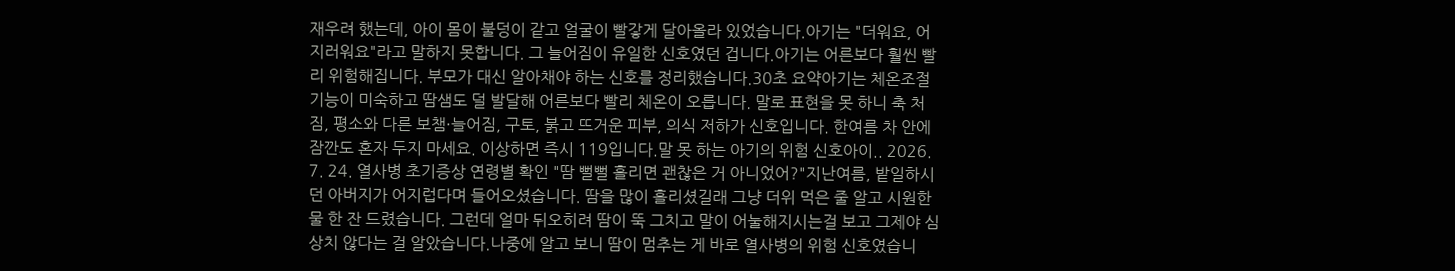재우려 했는데, 아이 몸이 불덩이 같고 얼굴이 빨갛게 달아올라 있었습니다.아기는 "더워요, 어지러워요"라고 말하지 못합니다. 그 늘어짐이 유일한 신호였던 겁니다.아기는 어른보다 훨씬 빨리 위험해집니다. 부모가 대신 알아채야 하는 신호를 정리했습니다.30초 요약아기는 체온조절 기능이 미숙하고 땀샘도 덜 발달해 어른보다 빨리 체온이 오릅니다. 말로 표현을 못 하니 축 처짐, 평소와 다른 보챔·늘어짐, 구토, 붉고 뜨거운 피부, 의식 저하가 신호입니다. 한여름 차 안에 잠깐도 혼자 두지 마세요. 이상하면 즉시 119입니다.말 못 하는 아기의 위험 신호아이.. 2026. 7. 24. 열사병 초기증상 연령별 확인 "땀 뻘뻘 흘리면 괜찮은 거 아니었어?"지난여름, 밭일하시던 아버지가 어지럽다며 들어오셨습니다. 땀을 많이 흘리셨길래 그냥 더위 먹은 줄 알고 시원한 물 한 잔 드렸습니다. 그런데 얼마 뒤오히려 땀이 뚝 그치고 말이 어눌해지시는걸 보고 그제야 심상치 않다는 걸 알았습니다.나중에 알고 보니 땀이 멈추는 게 바로 열사병의 위험 신호였습니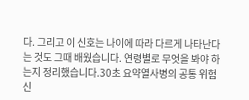다. 그리고 이 신호는 나이에 따라 다르게 나타난다는 것도 그때 배웠습니다. 연령별로 무엇을 봐야 하는지 정리했습니다.30초 요약열사병의 공통 위험 신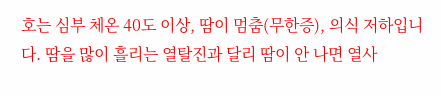호는 심부 체온 40도 이상, 땀이 멈춤(무한증), 의식 저하입니다. 땀을 많이 흘리는 열탈진과 달리 땀이 안 나면 열사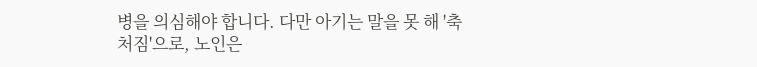병을 의심해야 합니다. 다만 아기는 말을 못 해 '축 처짐'으로, 노인은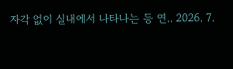자각 없이 실내에서 나타나는 등 연.. 2026. 7.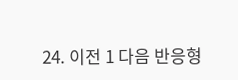24. 이전 1 다음 반응형